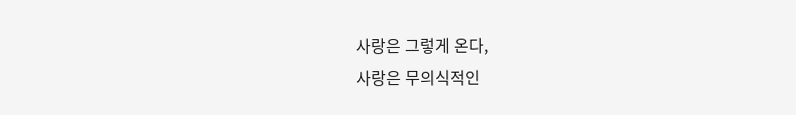사랑은 그렇게 온다,
사랑은 무의식적인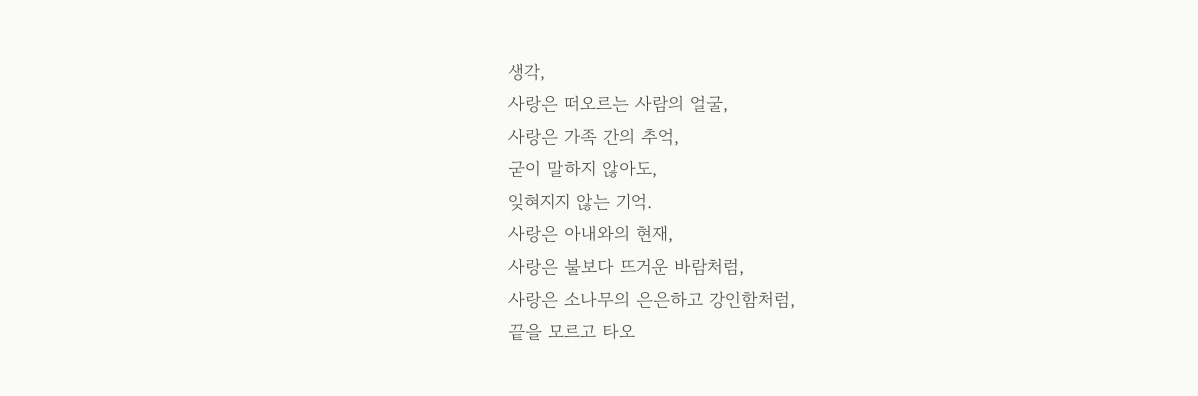생각,
사랑은 떠오르는 사람의 얼굴,
사랑은 가족 간의 추억,
굳이 말하지 않아도,
잊혀지지 않는 기억.
사랑은 아내와의 현재,
사랑은 불보다 뜨거운 바람처럼,
사랑은 소나무의 은은하고 강인함처럼,
끝을 모르고 타오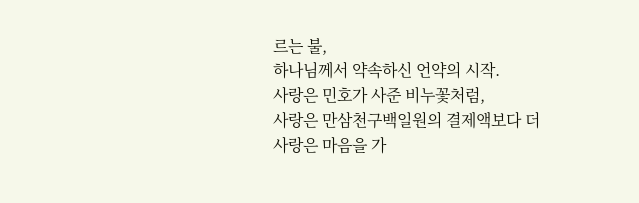르는 불,
하나님께서 약속하신 언약의 시작.
사랑은 민호가 사준 비누꽃처럼,
사랑은 만삼천구백일원의 결제액보다 더
사랑은 마음을 가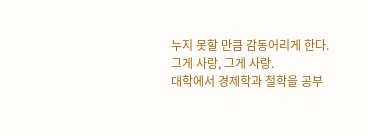누지 못할 만큼 감동어리게 한다.
그게 사랑, 그게 사랑.
대학에서 경제학과 철학을 공부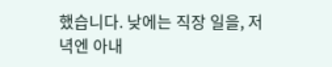했습니다. 낮에는 직장 일을, 저녁엔 아내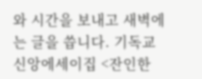와 시간을 보내고 새벽에는 글을 씁니다. 기독교 신앙에세이집 <잔인한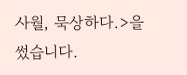사월, 묵상하다.>을 썼습니다.